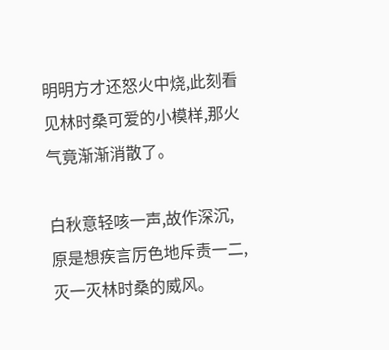明明方才还怒火中烧,此刻看见林时桑可爱的小模样,那火气竟渐渐消散了。

白秋意轻咳一声,故作深沉,原是想疾言厉色地斥责一二,灭一灭林时桑的威风。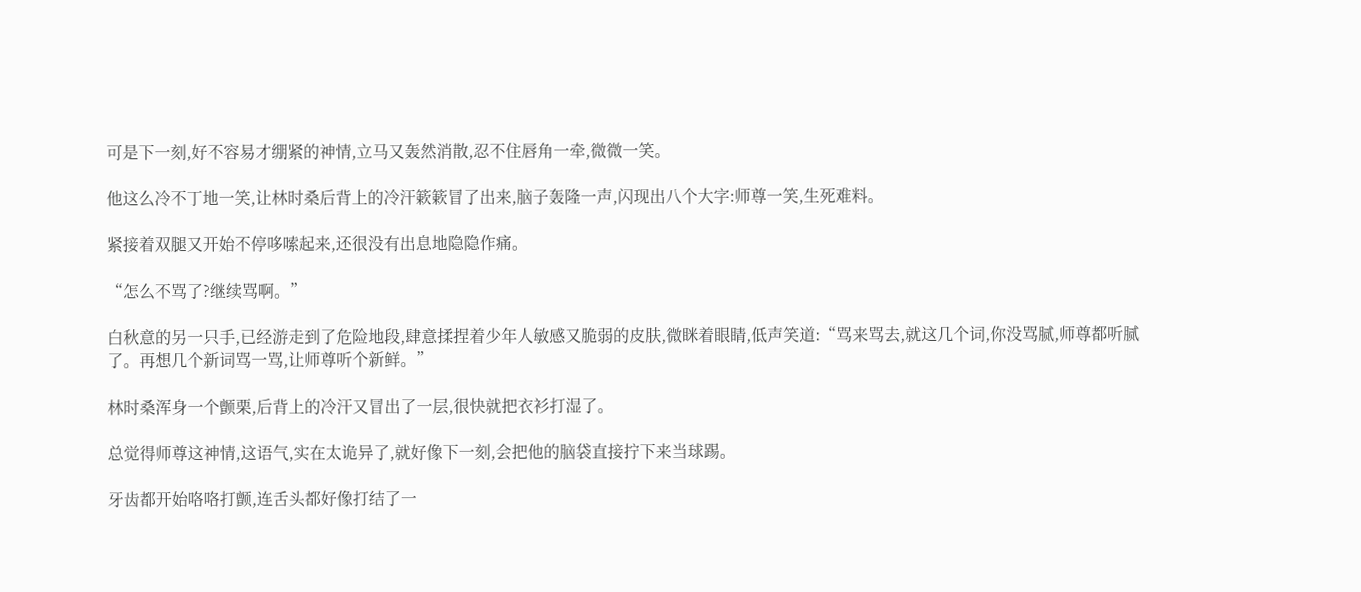可是下一刻,好不容易才绷紧的神情,立马又轰然消散,忍不住唇角一牵,微微一笑。

他这么冷不丁地一笑,让林时桑后背上的冷汗簌簌冒了出来,脑子轰隆一声,闪现出八个大字:师尊一笑,生死难料。

紧接着双腿又开始不停哆嗦起来,还很没有出息地隐隐作痛。

“怎么不骂了?继续骂啊。”

白秋意的另一只手,已经游走到了危险地段,肆意揉捏着少年人敏感又脆弱的皮肤,微眯着眼睛,低声笑道:“骂来骂去,就这几个词,你没骂腻,师尊都听腻了。再想几个新词骂一骂,让师尊听个新鲜。”

林时桑浑身一个颤栗,后背上的冷汗又冒出了一层,很快就把衣衫打湿了。

总觉得师尊这神情,这语气,实在太诡异了,就好像下一刻,会把他的脑袋直接拧下来当球踢。

牙齿都开始咯咯打颤,连舌头都好像打结了一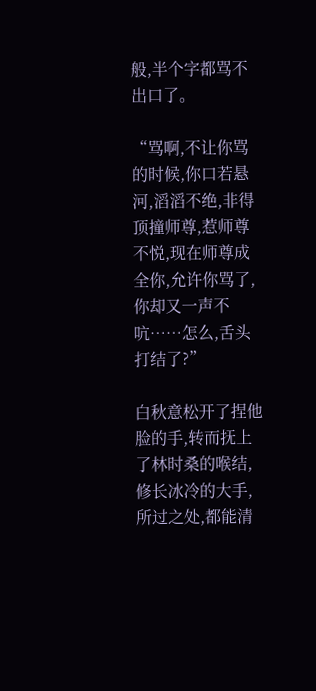般,半个字都骂不出口了。

“骂啊,不让你骂的时候,你口若悬河,滔滔不绝,非得顶撞师尊,惹师尊不悦,现在师尊成全你,允许你骂了,你却又一声不吭……怎么,舌头打结了?”

白秋意松开了捏他脸的手,转而抚上了林时桑的喉结,修长冰冷的大手,所过之处,都能清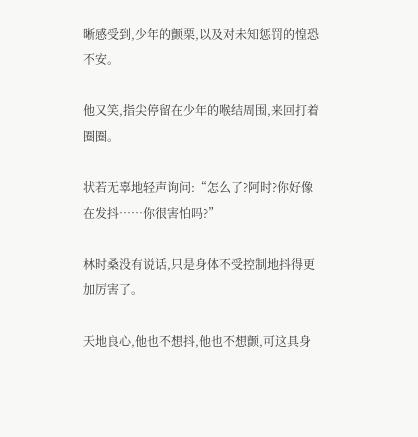晰感受到,少年的颤栗,以及对未知惩罚的惶恐不安。

他又笑,指尖停留在少年的喉结周围,来回打着圈圈。

状若无辜地轻声询问:“怎么了?阿时?你好像在发抖……你很害怕吗?”

林时桑没有说话,只是身体不受控制地抖得更加厉害了。

天地良心,他也不想抖,他也不想颤,可这具身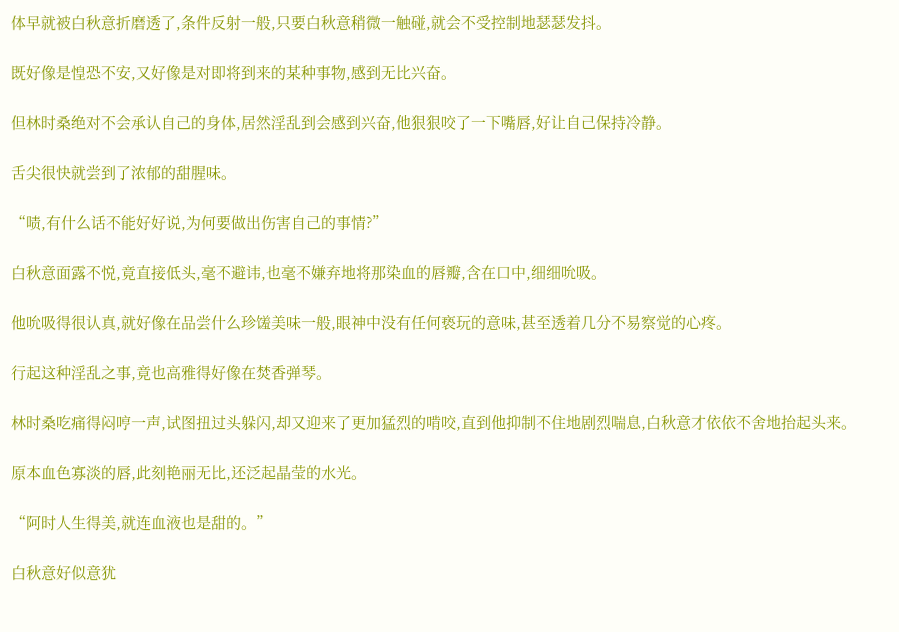体早就被白秋意折磨透了,条件反射一般,只要白秋意稍微一触碰,就会不受控制地瑟瑟发抖。

既好像是惶恐不安,又好像是对即将到来的某种事物,感到无比兴奋。

但林时桑绝对不会承认自己的身体,居然淫乱到会感到兴奋,他狠狠咬了一下嘴唇,好让自己保持冷静。

舌尖很快就尝到了浓郁的甜腥味。

“啧,有什么话不能好好说,为何要做出伤害自己的事情?”

白秋意面露不悦,竟直接低头,毫不避讳,也毫不嫌弃地将那染血的唇瓣,含在口中,细细吮吸。

他吮吸得很认真,就好像在品尝什么珍馐美味一般,眼神中没有任何亵玩的意味,甚至透着几分不易察觉的心疼。

行起这种淫乱之事,竟也高雅得好像在焚香弹琴。

林时桑吃痛得闷哼一声,试图扭过头躲闪,却又迎来了更加猛烈的啃咬,直到他抑制不住地剧烈喘息,白秋意才依依不舍地抬起头来。

原本血色寡淡的唇,此刻艳丽无比,还泛起晶莹的水光。

“阿时人生得美,就连血液也是甜的。”

白秋意好似意犹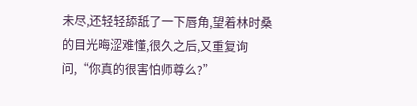未尽,还轻轻舔舐了一下唇角,望着林时桑的目光晦涩难懂,很久之后,又重复询问,“你真的很害怕师尊么?”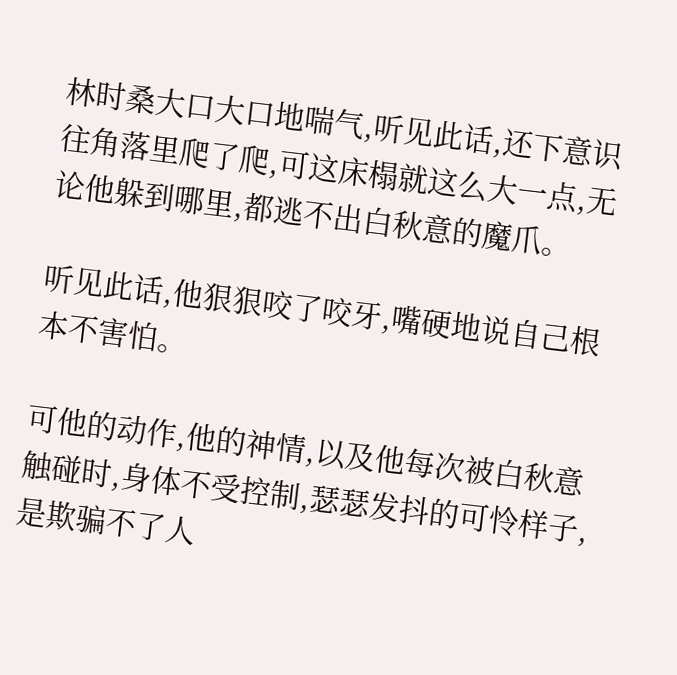林时桑大口大口地喘气,听见此话,还下意识往角落里爬了爬,可这床榻就这么大一点,无论他躲到哪里,都逃不出白秋意的魔爪。

听见此话,他狠狠咬了咬牙,嘴硬地说自己根本不害怕。

可他的动作,他的神情,以及他每次被白秋意触碰时,身体不受控制,瑟瑟发抖的可怜样子,是欺骗不了人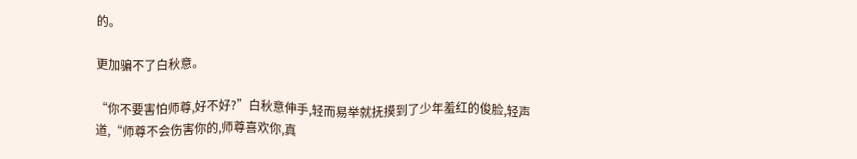的。

更加骗不了白秋意。

“你不要害怕师尊,好不好?”白秋意伸手,轻而易举就抚摸到了少年羞红的俊脸,轻声道,“师尊不会伤害你的,师尊喜欢你,真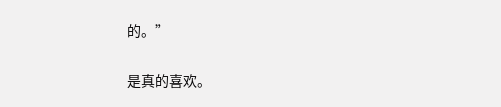的。”

是真的喜欢。